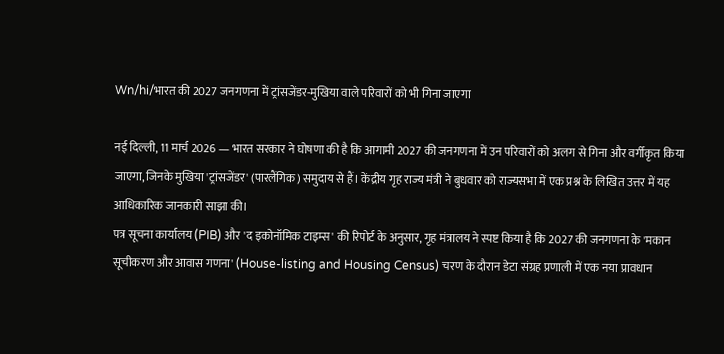Wn/hi/भारत की 2027 जनगणना में ट्रांसजेंडर-मुखिया वाले परिवारों को भी गिना जाएगा

नई दिल्ली, 11 मार्च 2026 — भारत सरकार ने घोषणा की है कि आगामी 2027 की जनगणना में उन परिवारों को अलग से गिना और वर्गीकृत किया जाएगा, जिनके मुखिया 'ट्रांसजेंडर' (पारलैंगिक) समुदाय से हैं। केंद्रीय गृह राज्य मंत्री ने बुधवार को राज्यसभा में एक प्रश्न के लिखित उत्तर में यह आधिकारिक जानकारी साझा की।
पत्र सूचना कार्यालय (PIB) और 'द इकोनॉमिक टाइम्स' की रिपोर्ट के अनुसार, गृह मंत्रालय ने स्पष्ट किया है कि 2027 की जनगणना के 'मकान सूचीकरण और आवास गणना' (House-listing and Housing Census) चरण के दौरान डेटा संग्रह प्रणाली में एक नया प्रावधान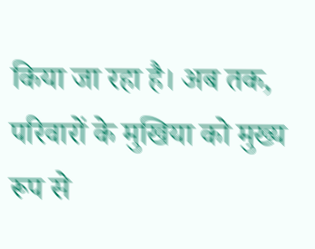किया जा रहा है। अब तक, परिवारों के मुखिया को मुख्य रूप से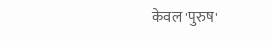केवल 'पुरुष'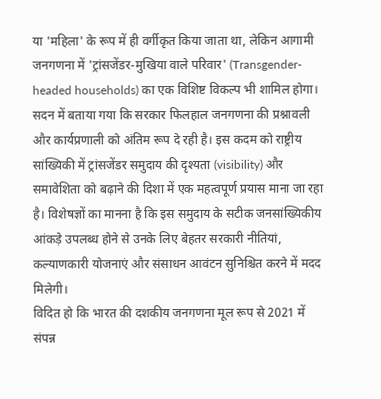या 'महिला' के रूप में ही वर्गीकृत किया जाता था, लेकिन आगामी जनगणना में 'ट्रांसजेंडर-मुखिया वाले परिवार' (Transgender-headed households) का एक विशिष्ट विकल्प भी शामिल होगा।
सदन में बताया गया कि सरकार फिलहाल जनगणना की प्रश्नावली और कार्यप्रणाली को अंतिम रूप दे रही है। इस कदम को राष्ट्रीय सांख्यिकी में ट्रांसजेंडर समुदाय की दृश्यता (visibility) और समावेशिता को बढ़ाने की दिशा में एक महत्वपूर्ण प्रयास माना जा रहा है। विशेषज्ञों का मानना है कि इस समुदाय के सटीक जनसांख्यिकीय आंकड़े उपलब्ध होने से उनके लिए बेहतर सरकारी नीतियां, कल्याणकारी योजनाएं और संसाधन आवंटन सुनिश्चित करने में मदद मिलेगी।
विदित हो कि भारत की दशकीय जनगणना मूल रूप से 2021 में संपन्न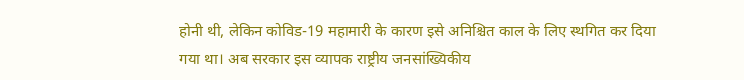होनी थी, लेकिन कोविड-19 महामारी के कारण इसे अनिश्चित काल के लिए स्थगित कर दिया गया था। अब सरकार इस व्यापक राष्ट्रीय जनसांख्यिकीय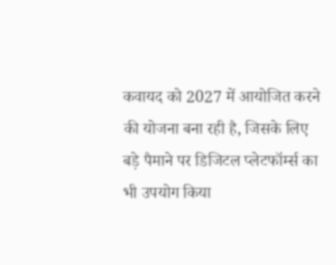कवायद को 2027 में आयोजित करने की योजना बना रही है, जिसके लिए बड़े पैमाने पर डिजिटल प्लेटफॉर्म्स का भी उपयोग किया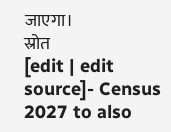जाएगा।
स्रोत
[edit | edit source]- Census 2027 to also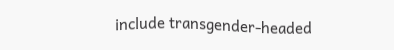include transgender-headed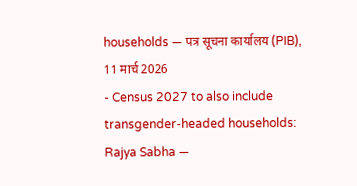households — पत्र सूचना कार्यालय (PIB), 11 मार्च 2026
- Census 2027 to also include transgender-headed households: Rajya Sabha —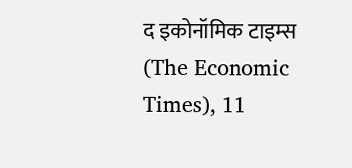द इकोनॉमिक टाइम्स (The Economic Times), 11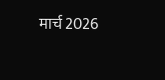मार्च 2026